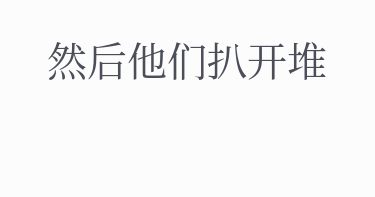然后他们扒开堆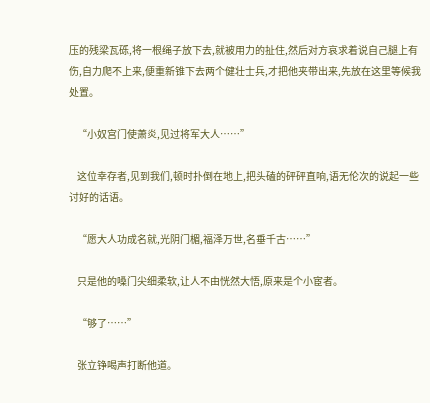压的残梁瓦砾,将一根绳子放下去,就被用力的扯住,然后对方哀求着说自己腿上有伤,自力爬不上来,便重新锥下去两个健壮士兵,才把他夹带出来,先放在这里等候我处置。

    “小奴宫门使萧炎,见过将军大人……”

    这位幸存者,见到我们,顿时扑倒在地上,把头磕的砰砰直响,语无伦次的说起一些讨好的话语。

    “愿大人功成名就,光阴门楣,福泽万世,名垂千古……”

    只是他的嗓门尖细柔软,让人不由恍然大悟,原来是个小宦者。

    “够了……”

    张立铮喝声打断他道。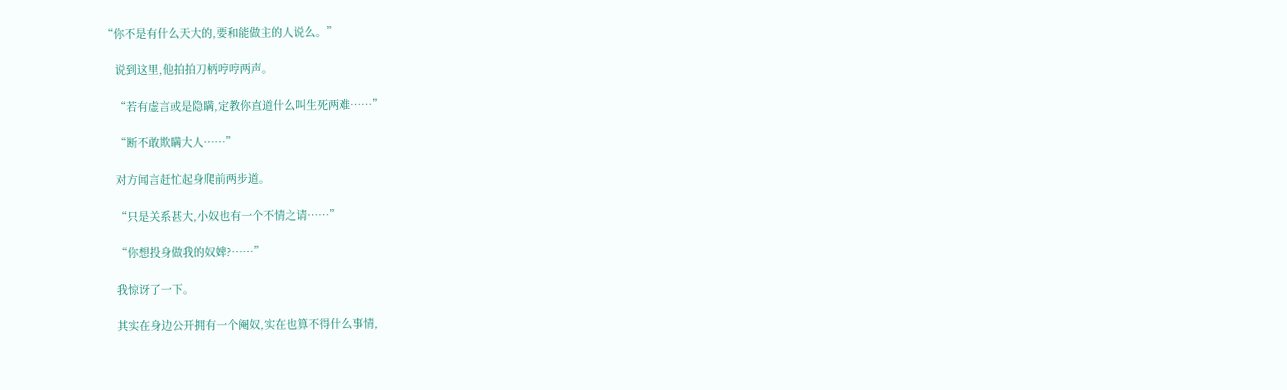“你不是有什么天大的,要和能做主的人说么。”

    说到这里,他拍拍刀柄哼哼两声。

    “若有虚言或是隐瞒,定教你直道什么叫生死两难……”

    “断不敢欺瞒大人……”

    对方闻言赶忙起身爬前两步道。

    “只是关系甚大,小奴也有一个不情之请……”

    “你想投身做我的奴婢?……”

    我惊讶了一下。

    其实在身边公开拥有一个阉奴,实在也算不得什么事情,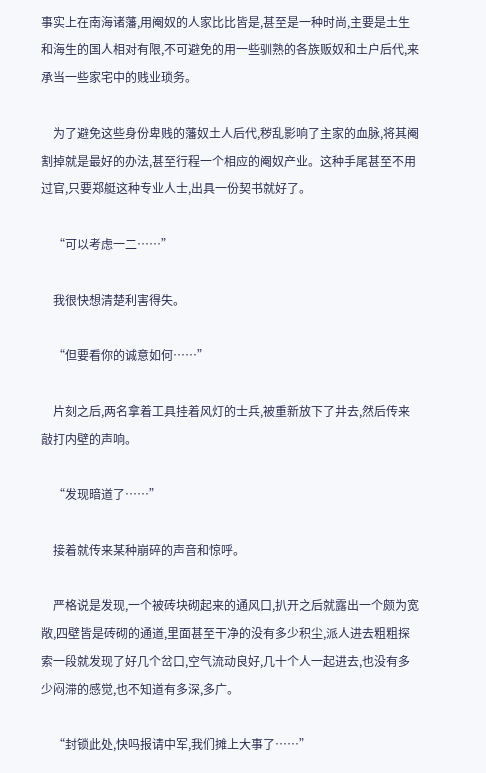事实上在南海诸藩,用阉奴的人家比比皆是,甚至是一种时尚,主要是土生和海生的国人相对有限,不可避免的用一些驯熟的各族贩奴和土户后代,来承当一些家宅中的贱业琐务。

    为了避免这些身份卑贱的藩奴土人后代,秽乱影响了主家的血脉,将其阉割掉就是最好的办法,甚至行程一个相应的阉奴产业。这种手尾甚至不用过官,只要郑艇这种专业人士,出具一份契书就好了。

    “可以考虑一二……”

    我很快想清楚利害得失。

    “但要看你的诚意如何……”

    片刻之后,两名拿着工具挂着风灯的士兵,被重新放下了井去,然后传来敲打内壁的声响。

    “发现暗道了……”

    接着就传来某种崩碎的声音和惊呼。

    严格说是发现,一个被砖块砌起来的通风口,扒开之后就露出一个颇为宽敞,四壁皆是砖砌的通道,里面甚至干净的没有多少积尘,派人进去粗粗探索一段就发现了好几个岔口,空气流动良好,几十个人一起进去,也没有多少闷滞的感觉,也不知道有多深,多广。

    “封锁此处,快吗报请中军,我们摊上大事了……”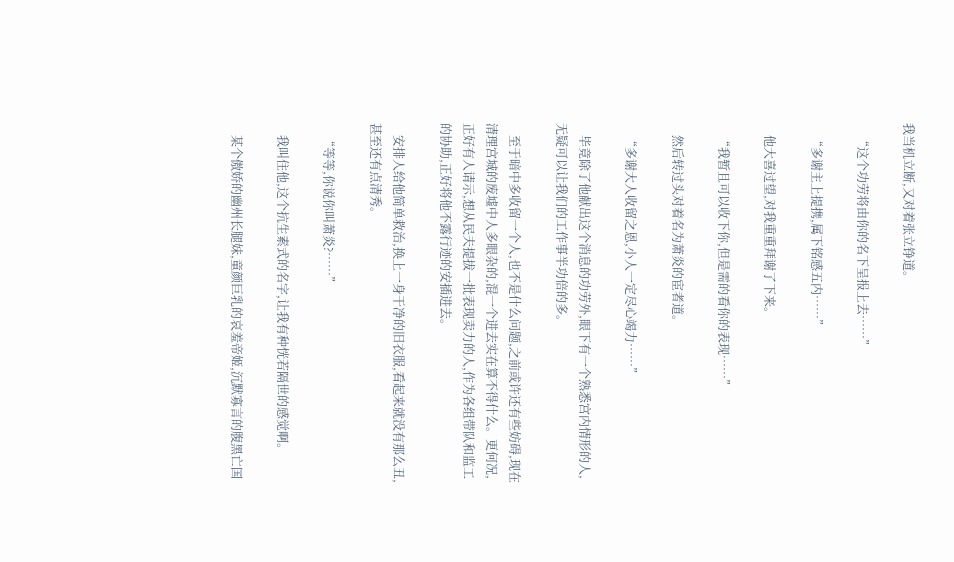我当机立断,又对着张立铮道。

    “这个功劳将由你的名下呈报上去……”

    “多谢主上提携,属下铭感五内……”

    他大喜过望,对我重重拜谢了下来。

    “我暂且可以收下你,但是需的看你的表现……”

    然后转过头对着名为萧炎的宦者道。

    “多谢大人收留之恩,小人一定尽心竭力……”

    毕竟除了他献出这个消息的功劳外,眼下有一个熟悉宫内情形的人,无疑可以让我们的工作事半功倍的多。

    至于暗中多收留一个人,也不是什么问题,之前或许还有些妨碍,现在清理宫城的废墟中人多眼杂的,混一个进去实在算不得什么。更何况,正好有人请示,想从民夫提拔一批表现卖力的人,作为各组带队和监工的协助,正好将他不露行迹的安插进去。

    安排人给他简单救治,换上一身干净的旧衣服,看起来就没有那么丑,甚至还有点清秀。

    “等等,你说你叫萧炎?……”

    我叫住他,这个抗生素式的名字,让我有种恍若隔世的感觉啊。

    某个傲娇的幽州长腿妹,童颜巨乳的哀羞帝姬,沉默寡言的腹黑亡国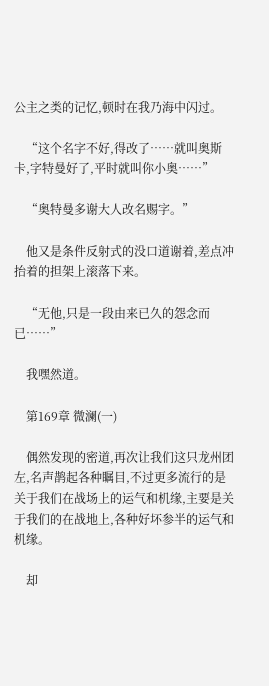公主之类的记忆,顿时在我乃海中闪过。

    “这个名字不好,得改了……就叫奥斯卡,字特曼好了,平时就叫你小奥……”

    “奥特曼多谢大人改名赐字。”

    他又是条件反射式的没口道谢着,差点冲抬着的担架上滚落下来。

    “无他,只是一段由来已久的怨念而已……”

    我嘿然道。

    第169章 微澜(一)

    偶然发现的密道,再次让我们这只龙州团左,名声鹊起各种瞩目,不过更多流行的是关于我们在战场上的运气和机缘,主要是关于我们的在战地上,各种好坏参半的运气和机缘。

    却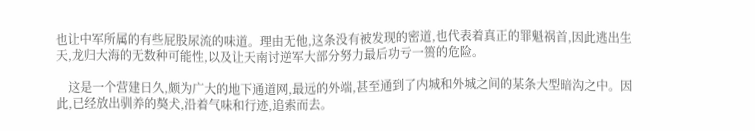也让中军所属的有些屁股尿流的味道。理由无他,这条没有被发现的密道,也代表着真正的罪魁祸首,因此逃出生天,龙归大海的无数种可能性,以及让天南讨逆军大部分努力最后功亏一篑的危险。

    这是一个营建日久,颇为广大的地下通道网,最远的外端,甚至通到了内城和外城之间的某条大型暗沟之中。因此,已经放出驯养的獒犬,沿着气味和行迹,追索而去。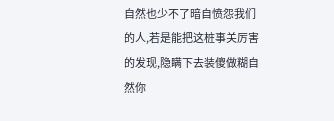自然也少不了暗自愤怨我们的人,若是能把这桩事关厉害的发现,隐瞒下去装傻做糊自然你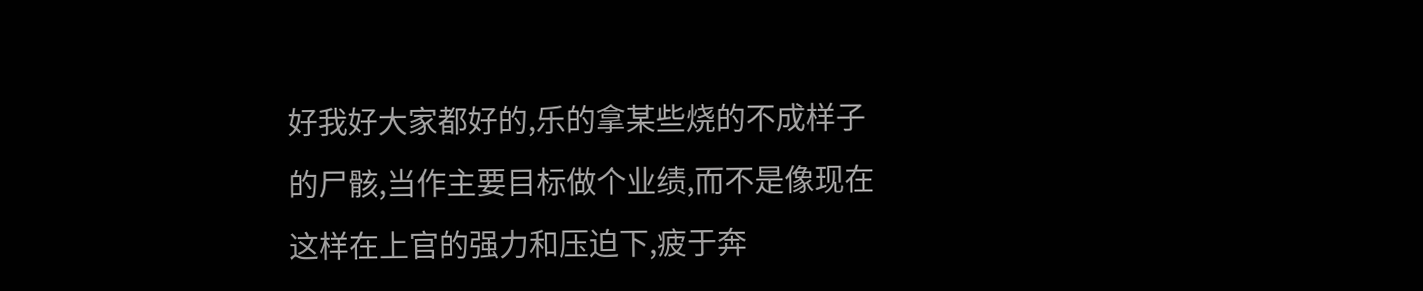好我好大家都好的,乐的拿某些烧的不成样子的尸骸,当作主要目标做个业绩,而不是像现在这样在上官的强力和压迫下,疲于奔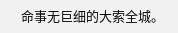命事无巨细的大索全城。